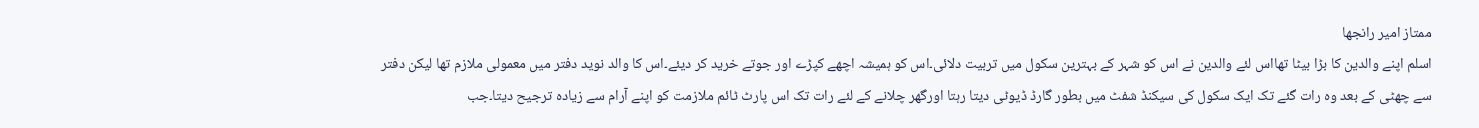ممتاز امیر رانجھا
اسلم اپنے والدین کا بڑا بیٹا تھااس لئے والدین نے اس کو شہر کے بہترین سکول میں تربیت دلائی۔اس کو ہمیشہ اچھے کپڑے اور جوتے خرید کر دیئے۔اس کا والد نوید دفتر میں معمولی ملازم تھا لیکن دفتر سے چھٹی کے بعد وہ رات گئے تک ایک سکول کی سیکنڈ شفٹ میں بطور گارڈ ڈیوٹی دیتا رہتا اورگھر چلانے کے لئے رات تک اس پارٹ ٹائم ملازمت کو اپنے آرام سے زیادہ ترجیح دیتا۔جب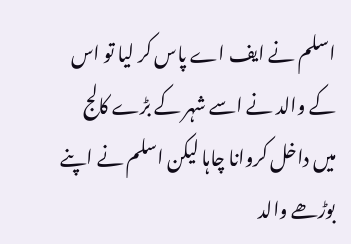اسلم نے ایف اے پاس کر لیا تو اس کے والد نے اسے شہر کے بڑے کالج میں داخل کروانا چاہا لیکن اسلم نے اپنے بوڑھے والد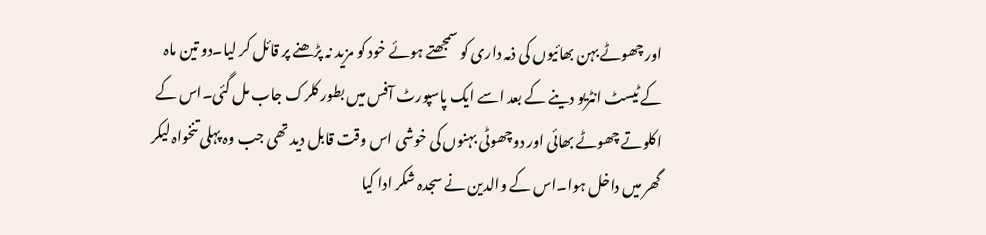اور چھوٹے بہن بھائیوں کی ذمہ داری کو سمجھتے ہوئے خود کو مزید نہ پڑھنے پر قائل کر لیا۔دو تین ماہ کے ٹیسٹ انٹریو دینے کے بعد اسے ایک پاسپورٹ آفس میں بطور کلرک جاب مل گئی۔اس کے اکلوتے چھوٹے بھائی اور دوچھوٹی بہنوں کی خوشی اس وقت قابل دید تھی جب وہ پہلی تنخواہ لیکر گھر میں داخل ہوا۔اس کے والدین نے سجدہ شکر ادا کیا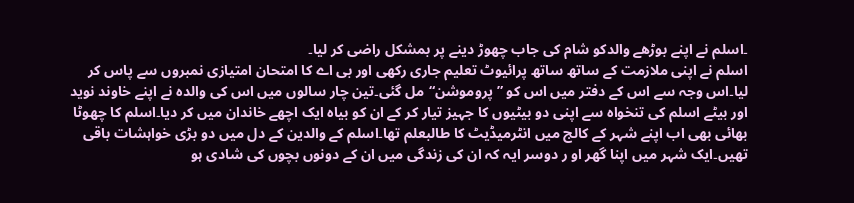۔اسلم نے اپنے بوڑھے والدکو شام کی جاب چھوڑ دینے پر بمشکل راضی کر لیا۔
اسلم نے اپنی ملازمت کے ساتھ ساتھ پرائیوٹ تعلیم جاری رکھی اور بی اے کا امتحان امتیازی نمبروں سے پاس کر لیا۔اس وجہ سے اس کے دفتر میں اس کو ”پروموشن“مل گئی۔تین چار سالوں میں اس کی والدہ نے اپنے خاوند نوید اور بیٹے اسلم کی تنخواہ سے اپنی دو بیٹیوں کا جہیز تیار کر کے ان کو بیاہ ایک اچھے خاندان میں کر دیا۔اسلم کا چھوٹا بھائی بھی اب اپنے شہر کے کالج میں انٹرمیڈیٹ کا طالبعلم تھا۔اسلم کے والدین کے دل میں دو بڑی خواہشات باقی تھیں۔ایک شہر میں اپنا گھر او ر دوسر ایہ کہ ان کی زندگی میں ان کے دونوں بچوں کی شادی ہو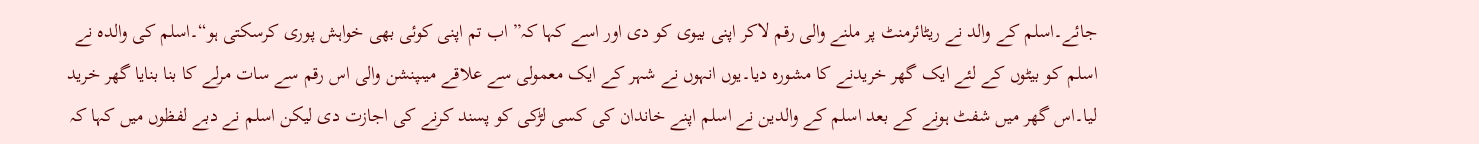جائے۔اسلم کے والد نے ریٹائرمنٹ پر ملنے والی رقم لاکر اپنی بیوی کو دی اور اسے کہا کہ” اب تم اپنی کوئی بھی خواہش پوری کرسکتی ہو“۔اسلم کی والدہ نے اسلم کو بیٹوں کے لئے ایک گھر خریدنے کا مشورہ دیا۔یوں انہوں نے شہر کے ایک معمولی سے علاقے میںپنشن والی اس رقم سے سات مرلے کا بنا بنایا گھر خرید لیا۔اس گھر میں شفٹ ہونے کے بعد اسلم کے والدین نے اسلم اپنے خاندان کی کسی لڑکی کو پسند کرنے کی اجازت دی لیکن اسلم نے دبے لفظوں میں کہا کہ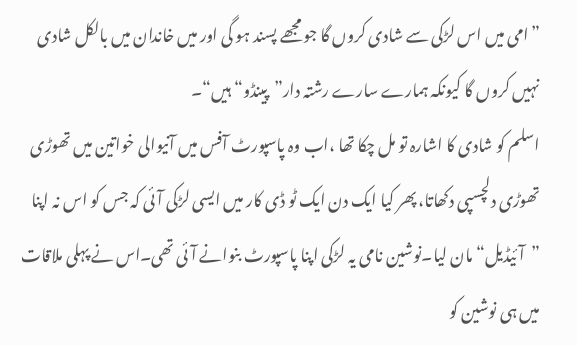”امی میں اس لڑکی سے شادی کروں گا جو مجھے پسند ہو گی اور میں خاندان میں بالکل شادی نہیں کروں گا کیونکہ ہمارے سارے رشتہ دار”پینڈو“ ہیں“۔
اسلم کو شادی کا اشارہ تو مل چکا تھا ،اب وہ پاسپورٹ آفس میں آنیوالی خواتین میں تھوڑی تھوڑی دلچسپی دکھاتا، پھر کیا ایک دن ایک ٹو ڈی کار میں ایسی لڑکی آئی کہ جس کو اس نہ اپنا ”آئیڈیل“ مان لیا۔نوشین نامی یہ لڑکی اپنا پاسپورٹ بنوانے آئی تھی۔اس نے پہلی ملاقات میں ہی نوشین کو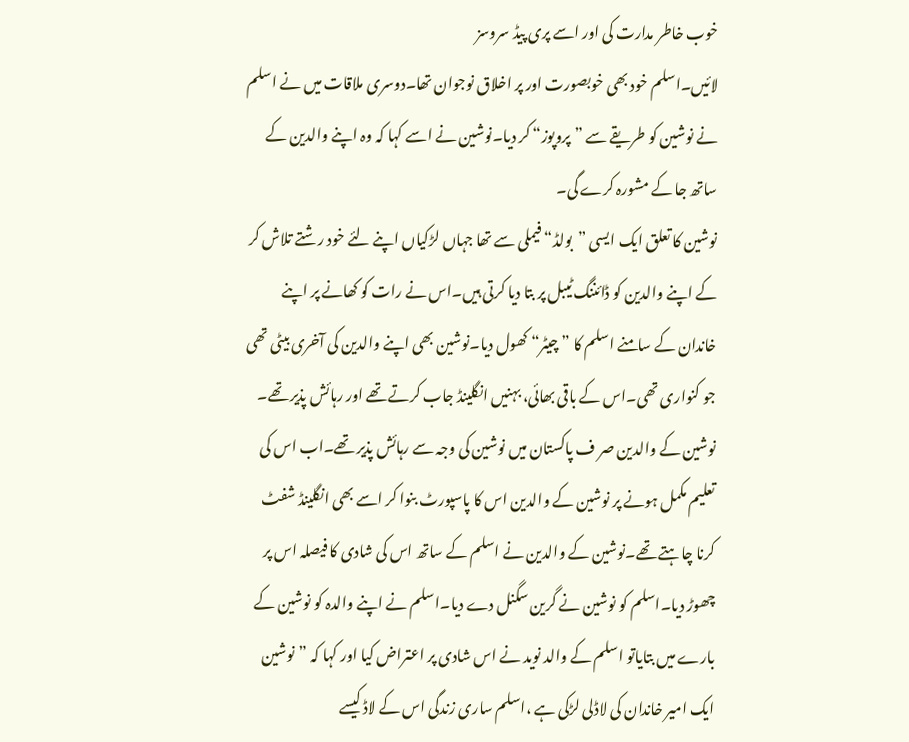خوب خاطر مدارت کی اور اسے پری پیڈ سروسز
لائیں۔اسلم خود بھی خوبصورت اور پر اخلاق نوجوان تھا۔دوسری ملاقات میں نے اسلم نے نوشین کو طریقے سے ”پروپوز“ کر دیا۔نوشین نے اسے کہا کہ وہ اپنے والدین کے ساتھ جا کے مشورہ کرے گی۔
نوشین کا تعلق ایک ایسی ”بولڈ“ فیملی سے تھا جہاں لڑکیاں اپنے لئے خود رشتے تلاش کر کے اپنے والدین کو ڈائننگ ٹیبل پر بتا دیا کرتی ہیں۔اس نے رات کو کھانے پر اپنے خاندان کے سامنے اسلم کا ”چیٹر“ کھول دیا۔نوشین بھی اپنے والدین کی آخری بیٹی تھی جو کنواری تھی۔اس کے باقی بھائی، بہنیں انگلینڈ جاب کرتے تھے اور رہائش پذیر تھے۔ نوشین کے والدین صر ف پاکستان میں نوشین کی وجہ سے رہائش پذیر تھے۔اب اس کی تعلیم مکمل ہونے پر نوشین کے والدین اس کا پاسپورٹ بنوا کر اسے بھی انگلینڈ شفٹ کرنا چاہتے تھے۔نوشین کے والدین نے اسلم کے ساتھ اس کی شادی کا فیصلہ اس پر چھوڑ دیا۔اسلم کو نوشین نے گرین سگنل دے دیا۔اسلم نے اپنے والدہ کو نوشین کے بارے میں بتایاتو اسلم کے والد نوید نے اس شادی پر اعتراض کیا اور کہا کہ ”نوشین ایک امیر خاندان کی لاڈلی لڑکی ہے ،اسلم ساری زندگی اس کے لاڈ کیسے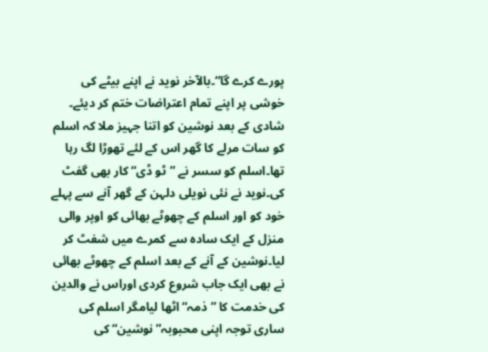پورے کرے گا“۔بالآخر نوید نے اپنے بیٹے کی خوشی پر اپنے تمام اعتراضات ختم کر دیئے۔
شادی کے بعد نوشین کو اتنا جہیز ملا کہ اسلم کو سات مرلے کا گھر اس کے لئے تھوڑا لگ رہا تھا۔اسلم کو سسر نے ”ٹو ڈی“ کار بھی گفٹ کی۔نوید نے نئی نویلی دلہن کے گھر آنے سے پہلے خود کو اور اسلم کے چھوٹے بھائی کو اوپر والی منزل کے ایک سادہ سے کمرے میں شفٹ کر لیا۔نوشین کے آنے کے بعد اسلم کے چھوٹے بھائی نے بھی ایک جاب شروع کردی اوراس نے والدین کی خدمت کا ”ذمہ“ اٹھا لیامگر اسلم کی ساری توجہ اپنی محبوبہ”نوشین“ کی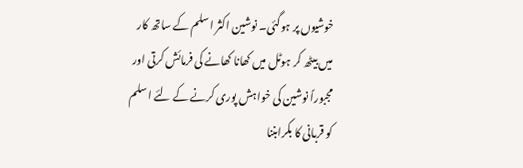خوشیوں پر ہوگئی۔ نوشین اکثر اسلم کے ساتھ کار میں بیٹھ کر ہوٹل میں کھانا کھانے کی فرمائش کرتی اور مجبوراً نوشین کی خواہش پوری کرنے کے لئے اسلم کو قربانی کا بکرابننا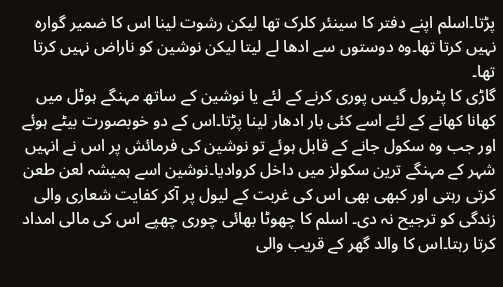پڑتا۔اسلم اپنے دفتر کا سینئر کلرک تھا لیکن رشوت لینا اس کا ضمیر گوارہ نہیں کرتا تھا۔وہ دوستوں سے ادھا لے لیتا لیکن نوشین کو ناراض نہیں کرتا تھا۔
گاڑی کا پٹرول گیس پوری کرنے کے لئے یا نوشین کے ساتھ مہنگے ہوٹل میں کھانا کھانے کے لئے اسے کئی بار ادھار لینا پڑتا۔اس کے دو خوبصورت بیٹے ہوئے اور جب وہ سکول جانے کے قابل ہوئے تو نوشین کی فرمائش پر اس نے انہیں شہر کے مہنگے ترین سکولز میں داخل کروادیا۔نوشین اسے ہمیشہ لعن طعن کرتی رہتی اور کبھی بھی اس کی غربت کے لیول پر آکر کفایت شعاری والی زندگی کو ترجیح نہ دی۔ اسلم کا چھوٹا بھائی چوری چھپے اس کی مالی امداد کرتا رہتا۔اس کا والد گھر کے قریب والی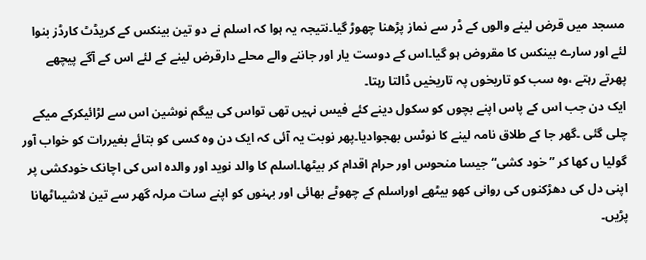مسجد میں قرض لینے والوں کے ڈر سے نماز پڑھنا چھوڑ گیا۔نتیجہ یہ ہوا کہ اسلم نے دو تین بینکس کے کریڈٹ کارڈز بنوا لئے اور سارے بینکس کا مقروض ہو گیا۔اس کے دوست یار اور جاننے والے محلے دارقرض لینے کے لئے اس کے آگے پیچھے پھرتے رہتے ،وہ سب کو تاریخوں پہ تاریخیں ڈالتا رہتا۔
ایک دن جب اس کے پاس اپنے بچوں کو سکول دینے کئے فیس نہیں تھی تواس کی بیگم نوشین اس سے لڑائیکرکے میکے چلی گئی ۔گھر جا کے طلاق نامہ لینے کا نوٹس بھجوادیا۔پھر نوبت یہ آئی کہ ایک دن وہ کسی کو بتائے بغیررات کو خواب آور گولیا ں کھا کر ”خود کشی“ جیسا منحوس اور حرام اقدام کر بیٹھا۔اسلم کا والد نوید اور والدہ اس کی اچانک خودکشی پر اپنی دل کی دھڑکنوں کی روانی کھو بیٹھے اوراسلم کے چھوٹے بھائی اور بہنوں کو اپنے سات مرلہ گھر سے تین لاشیںاٹھانا پڑیں۔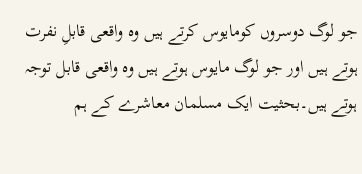جو لوگ دوسروں کومایوس کرتے ہیں وہ واقعی قابلِ نفرت ہوتے ہیں اور جو لوگ مایوس ہوتے ہیں وہ واقعی قابل توجہ ہوتے ہیں۔بحثیت ایک مسلمان معاشرے کے ہم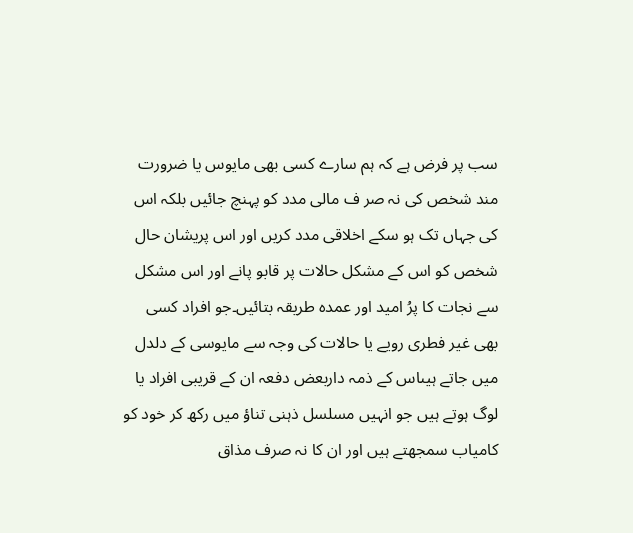سب پر فرض ہے کہ ہم سارے کسی بھی مایوس یا ضرورت مند شخص کی نہ صر ف مالی مدد کو پہنچ جائیں بلکہ اس کی جہاں تک ہو سکے اخلاقی مدد کریں اور اس پریشان حال شخص کو اس کے مشکل حالات پر قابو پانے اور اس مشکل سے نجات کا پرُ امید اور عمدہ طریقہ بتائیں۔جو افراد کسی بھی غیر فطری رویے یا حالات کی وجہ سے مایوسی کے دلدل میں جاتے ہیںاس کے ذمہ داربعض دفعہ ان کے قریبی افراد یا لوگ ہوتے ہیں جو انہیں مسلسل ذہنی تناؤ میں رکھ کر خود کو کامیاب سمجھتے ہیں اور ان کا نہ صرف مذاق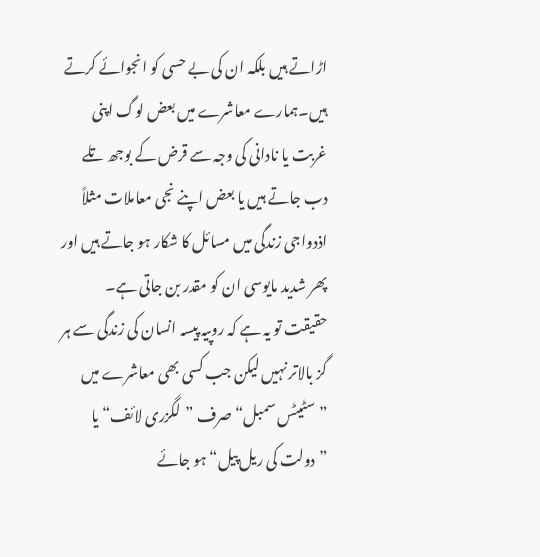اڑاتے ہیں بلکہ ان کی بے حسی کو انجوائے کرتے ہیں۔ہمارے معاشرے میں بعض لوگ اپنی غربت یا نادانی کی وجہ سے قرض کے بوجھ تلے دب جاتے ہیں یا بعض اپنے نجی معاملات مثلاً اذدواجی زندگی میں مسائل کا شکار ہو جاتے ہیں اور پھر شدید مایوسی ان کو مقدر بن جاتی ہے۔
حقیقت تو یہ ہے کہ روپیہ پیسہ انسان کی زندگی سے ہر گز بالاتر نہیں لیکن جب کسی بھی معاشرے میں ”سٹیٹس سمبل“ صرف ”لگزری لائف“ یا ”دولت کی ریل پیل“ ہو جائے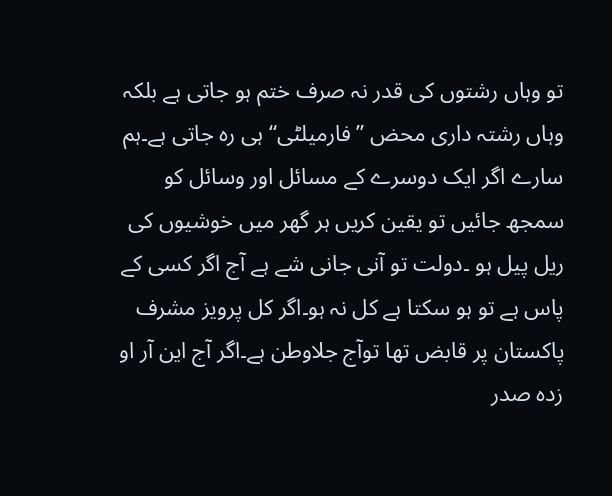تو وہاں رشتوں کی قدر نہ صرف ختم ہو جاتی ہے بلکہ وہاں رشتہ داری محض ”فارمیلٹی“ ہی رہ جاتی ہے۔ہم سارے اگر ایک دوسرے کے مسائل اور وسائل کو سمجھ جائیں تو یقین کریں ہر گھر میں خوشیوں کی ریل پیل ہو ۔دولت تو آنی جانی شے ہے آج اگر کسی کے پاس ہے تو ہو سکتا ہے کل نہ ہو۔اگر کل پرویز مشرف پاکستان پر قابض تھا توآج جلاوطن ہے۔اگر آج این آر او زدہ صدر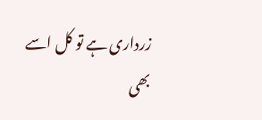زرداری ہے تو کل اسے بھی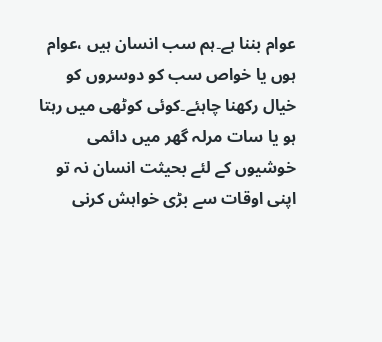عوام بننا ہے۔ہم سب انسان ہیں ،عوام ہوں یا خواص سب کو دوسروں کو خیال رکھنا چاہئے۔کوئی کوٹھی میں رہتا ہو یا سات مرلہ گھر میں دائمی خوشیوں کے لئے بحیثت انسان نہ تو اپنی اوقات سے بڑی خواہش کرنی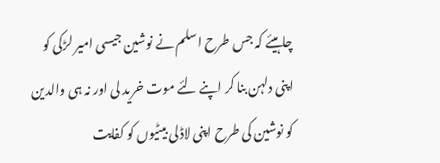چاہیئے کہ جس طرح اسلم نے نوشین جیسی امیر لڑکی کو اپنی دلہن بنا کر اپنے لئے موت خرید لی اور نہ ہی والدین کو نوشین کی طرح اپنی لاڈلی بیٹیوں کو کفایت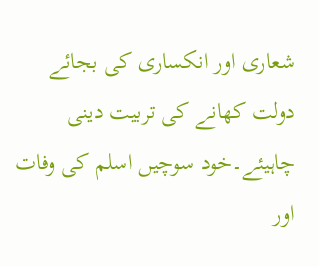شعاری اور انکساری کی بجائے دولت کھانے کی تربیت دینی چاہیئے۔خود سوچیں اسلم کی وفات اور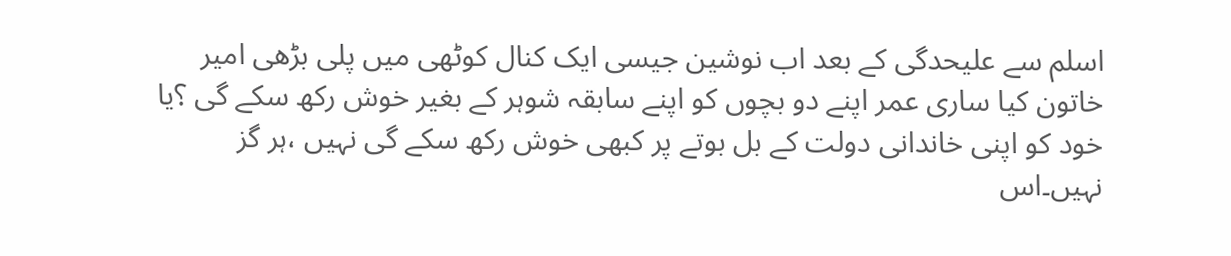اسلم سے علیحدگی کے بعد اب نوشین جیسی ایک کنال کوٹھی میں پلی بڑھی امیر خاتون کیا ساری عمر اپنے دو بچوں کو اپنے سابقہ شوہر کے بغیر خوش رکھ سکے گی ؟یا خود کو اپنی خاندانی دولت کے بل بوتے پر کبھی خوش رکھ سکے گی نہیں ،ہر گز نہیں۔اس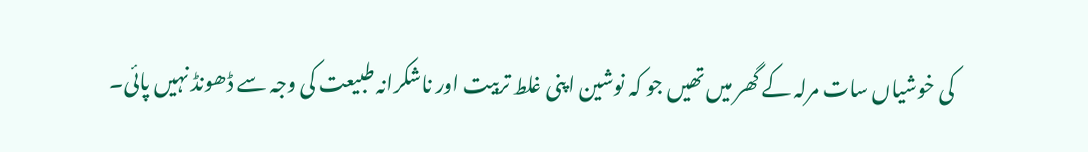کی خوشیاں سات مرلہ کے گھر میں تھیں جو کہ نوشین اپنی غلط تربیت اور ناشکرانہ طبیعت کی وجہ سے ڈھونڈ نہیں پائی۔